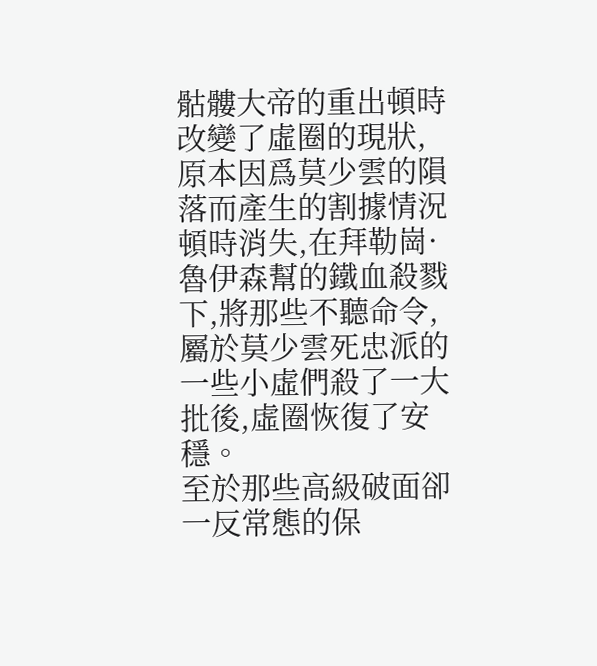骷髏大帝的重出頓時改變了虛圈的現狀,原本因爲莫少雲的隕落而產生的割據情況頓時消失,在拜勒崗·魯伊森幫的鐵血殺戮下,將那些不聽命令,屬於莫少雲死忠派的一些小虛們殺了一大批後,虛圈恢復了安穩。
至於那些高級破面卻一反常態的保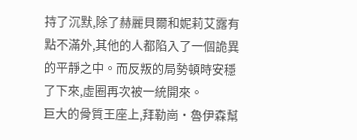持了沉默,除了赫麗貝爾和妮莉艾露有點不滿外,其他的人都陷入了一個詭異的平靜之中。而反叛的局勢頓時安穩了下來,虛圈再次被一統開來。
巨大的骨質王座上,拜勒崗·魯伊森幫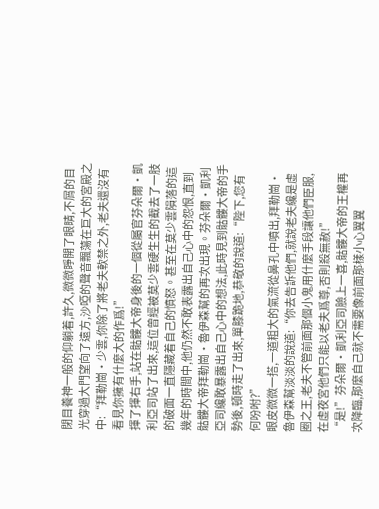閉目養神一般的仰躺着,許久,微微睜開了眼睛,不屑的目光穿過大門望向了遠方,沙啞的聲音飄蕩在巨大的宮殿之中:“拜勒崗·少雲,你除了將老夫軟禁之外,老夫還沒有看見你擁有什麼大的作爲!”
揮了揮右手,站在骷髏大帝身後的一個從屬官芬朵爾·凱利亞司站了出來,這位曾經被莫少雲硬生生的截去了一肢的破面一直隱藏着自己的憤怒。甚至在莫少雲隕落的這幾年的時間中,他仍然不敢表露出自己心中的怨恨,直到骷髏大帝拜勒崗·魯伊森幫的再次出現。芬朵爾·凱利亞司纔敢暴露出自己心中的想法,此時見到骷髏大帝的手勢後,頓時走了出來,單膝跪地,恭敬的說道:“陛下,您有何吩咐?”
眼皮微微一搭,一道粗大的氣流從鼻孔中噴出,拜勒崗·魯伊森幫淡淡的說道:“你去告訴他們,就說老夫纔是虛圈之王,老夫不管前面那個小鬼用什麼手段讓他們臣服,在虛夜宮他們只能以老夫爲尊,否則殺無赦!”
“是!”芬朵爾·凱利亞司臉上一喜,骷髏大帝的王權再次降臨,那麼自己就不需要像前面那樣小心翼翼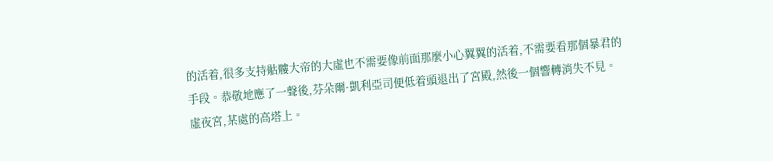的活着,很多支持骷髏大帝的大虛也不需要像前面那麼小心翼翼的活着,不需要看那個暴君的手段。恭敬地應了一聲後,芬朵爾·凱利亞司便低着頭退出了宮殿,然後一個響轉消失不見。
虛夜宮,某處的高塔上。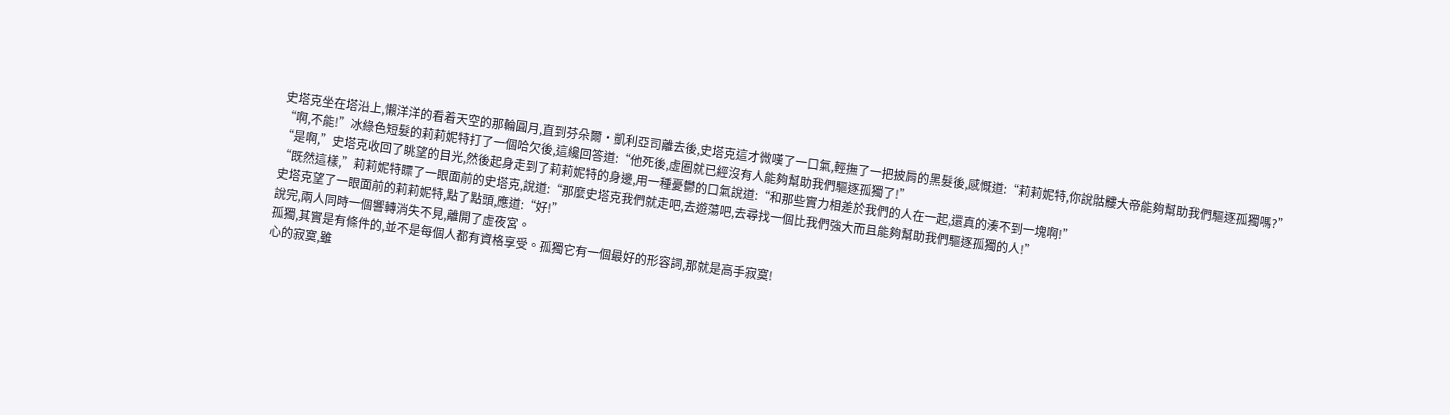史塔克坐在塔沿上,懶洋洋的看着天空的那輪圓月,直到芬朵爾·凱利亞司離去後,史塔克這才微嘆了一口氣,輕撫了一把披肩的黑髮後,感慨道:“莉莉妮特,你說骷髏大帝能夠幫助我們驅逐孤獨嗎?”
“啊,不能!”冰綠色短髮的莉莉妮特打了一個哈欠後,這纔回答道:“他死後,虛圈就已經沒有人能夠幫助我們驅逐孤獨了!”
“是啊,”史塔克收回了眺望的目光,然後起身走到了莉莉妮特的身邊,用一種憂鬱的口氣說道:“和那些實力相差於我們的人在一起,還真的湊不到一塊啊!”
“既然這樣,”莉莉妮特瞟了一眼面前的史塔克,說道:“那麼史塔克我們就走吧,去遊蕩吧,去尋找一個比我們強大而且能夠幫助我們驅逐孤獨的人!”
史塔克望了一眼面前的莉莉妮特,點了點頭,應道:“好!”
說完,兩人同時一個響轉消失不見,離開了虛夜宮。
孤獨,其實是有條件的,並不是每個人都有資格享受。孤獨它有一個最好的形容詞,那就是高手寂寞!
心的寂寞,雖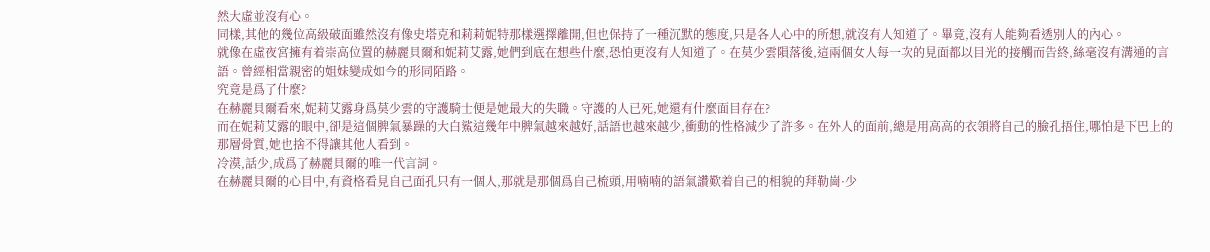然大虛並沒有心。
同樣,其他的幾位高級破面雖然沒有像史塔克和莉莉妮特那樣選擇離開,但也保持了一種沉默的態度,只是各人心中的所想,就沒有人知道了。畢竟,沒有人能夠看透別人的內心。
就像在虛夜宮擁有着崇高位置的赫麗貝爾和妮莉艾露,她們到底在想些什麼,恐怕更沒有人知道了。在莫少雲隕落後,這兩個女人每一次的見面都以目光的接觸而告終,絲毫沒有溝通的言語。曾經相當親密的姐妹變成如今的形同陌路。
究竟是爲了什麼?
在赫麗貝爾看來,妮莉艾露身爲莫少雲的守護騎士便是她最大的失職。守護的人已死,她還有什麼面目存在?
而在妮莉艾露的眼中,卻是這個脾氣暴躁的大白鯊這幾年中脾氣越來越好,話語也越來越少,衝動的性格減少了許多。在外人的面前,總是用高高的衣領將自己的臉孔捂住,哪怕是下巴上的那層骨質,她也捨不得讓其他人看到。
冷漠,話少,成爲了赫麗貝爾的唯一代言詞。
在赫麗貝爾的心目中,有資格看見自己面孔只有一個人,那就是那個爲自己梳頭,用喃喃的語氣讚歎着自己的相貌的拜勒崗·少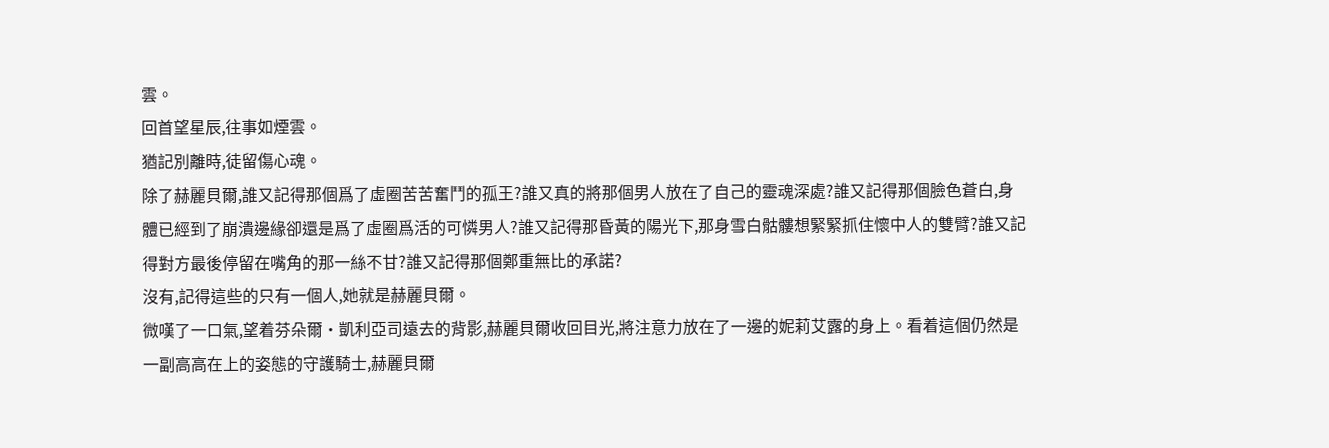雲。
回首望星辰,往事如煙雲。
猶記別離時,徒留傷心魂。
除了赫麗貝爾,誰又記得那個爲了虛圈苦苦奮鬥的孤王?誰又真的將那個男人放在了自己的靈魂深處?誰又記得那個臉色蒼白,身體已經到了崩潰邊緣卻還是爲了虛圈爲活的可憐男人?誰又記得那昏黃的陽光下,那身雪白骷髏想緊緊抓住懷中人的雙臂?誰又記得對方最後停留在嘴角的那一絲不甘?誰又記得那個鄭重無比的承諾?
沒有,記得這些的只有一個人,她就是赫麗貝爾。
微嘆了一口氣,望着芬朵爾·凱利亞司遠去的背影,赫麗貝爾收回目光,將注意力放在了一邊的妮莉艾露的身上。看着這個仍然是一副高高在上的姿態的守護騎士,赫麗貝爾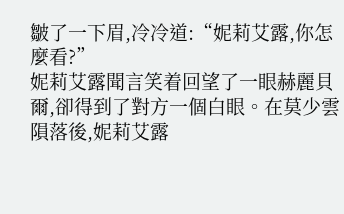皺了一下眉,冷冷道:“妮莉艾露,你怎麼看?”
妮莉艾露聞言笑着回望了一眼赫麗貝爾,卻得到了對方一個白眼。在莫少雲隕落後,妮莉艾露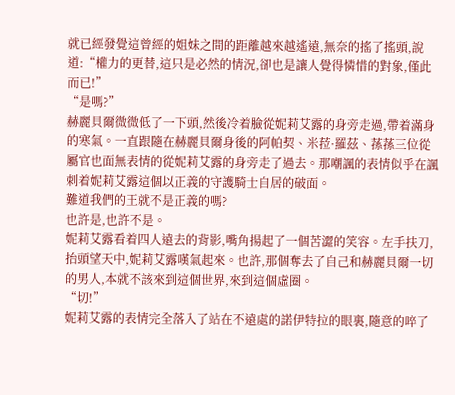就已經發覺這曾經的姐妹之間的距離越來越遙遠,無奈的搖了搖頭,說道:“權力的更替,這只是必然的情況,卻也是讓人覺得憐惜的對象,僅此而已!”
“是嗎?”
赫麗貝爾微微低了一下頭,然後冷着臉從妮莉艾露的身旁走過,帶着滿身的寒氣。一直跟隨在赫麗貝爾身後的阿帕契、米菈·羅茲、蓀蓀三位從屬官也面無表情的從妮莉艾露的身旁走了過去。那嘲諷的表情似乎在諷刺着妮莉艾露這個以正義的守護騎士自居的破面。
難道我們的王就不是正義的嗎?
也許是,也許不是。
妮莉艾露看着四人遠去的背影,嘴角揚起了一個苦澀的笑容。左手扶刀,抬頭望天中,妮莉艾露嘆氣起來。也許,那個奪去了自己和赫麗貝爾一切的男人,本就不該來到這個世界,來到這個虛圈。
“切!”
妮莉艾露的表情完全落入了站在不遠處的諾伊特拉的眼裏,隨意的啐了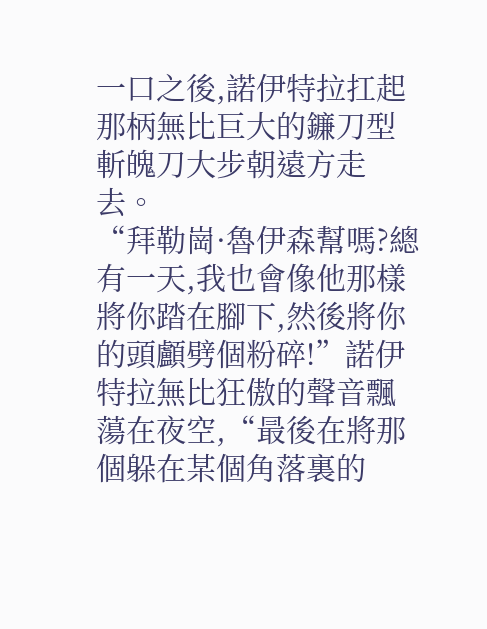一口之後,諾伊特拉扛起那柄無比巨大的鐮刀型斬魄刀大步朝遠方走去。
“拜勒崗·魯伊森幫嗎?總有一天,我也會像他那樣將你踏在腳下,然後將你的頭顱劈個粉碎!”諾伊特拉無比狂傲的聲音飄蕩在夜空,“最後在將那個躲在某個角落裏的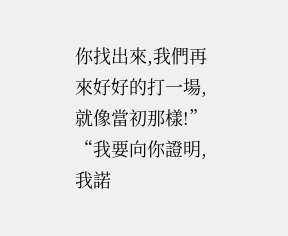你找出來,我們再來好好的打一場,就像當初那樣!”
“我要向你證明,我諾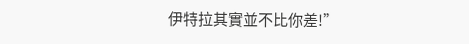伊特拉其實並不比你差!”